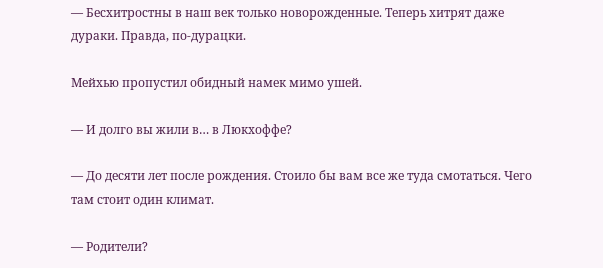— Бесхитростны в наш век только новорожденные. Теперь хитрят даже дураки. Правда, по-дурацки.

Мейхью пропустил обидный намек мимо ушей.

— И долго вы жили в… в Люкхоффе?

— До десяти лет после рождения. Стоило бы вам все же туда смотаться. Чего там стоит один климат.

— Родители?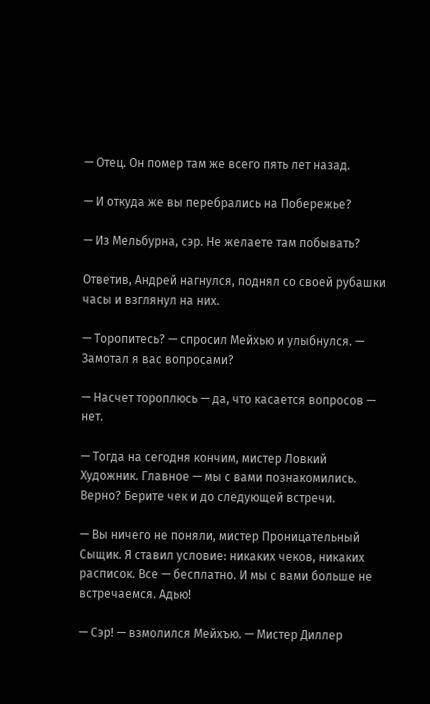— Отец. Он помер там же всего пять лет назад.

— И откуда же вы перебрались на Побережье?

— Из Мельбурна, сэр. Не желаете там побывать?

Ответив, Андрей нагнулся, поднял со своей рубашки часы и взглянул на них.

— Торопитесь? — спросил Мейхью и улыбнулся. — Замотал я вас вопросами?

— Насчет тороплюсь — да, что касается вопросов — нет.

— Тогда на сегодня кончим, мистер Ловкий Художник. Главное — мы с вами познакомились. Верно? Берите чек и до следующей встречи.

— Вы ничего не поняли, мистер Проницательный Сыщик. Я ставил условие: никаких чеков, никаких расписок. Все — бесплатно. И мы с вами больше не встречаемся. Адью!

— Сэр! — взмолился Мейхъю. — Мистер Диллер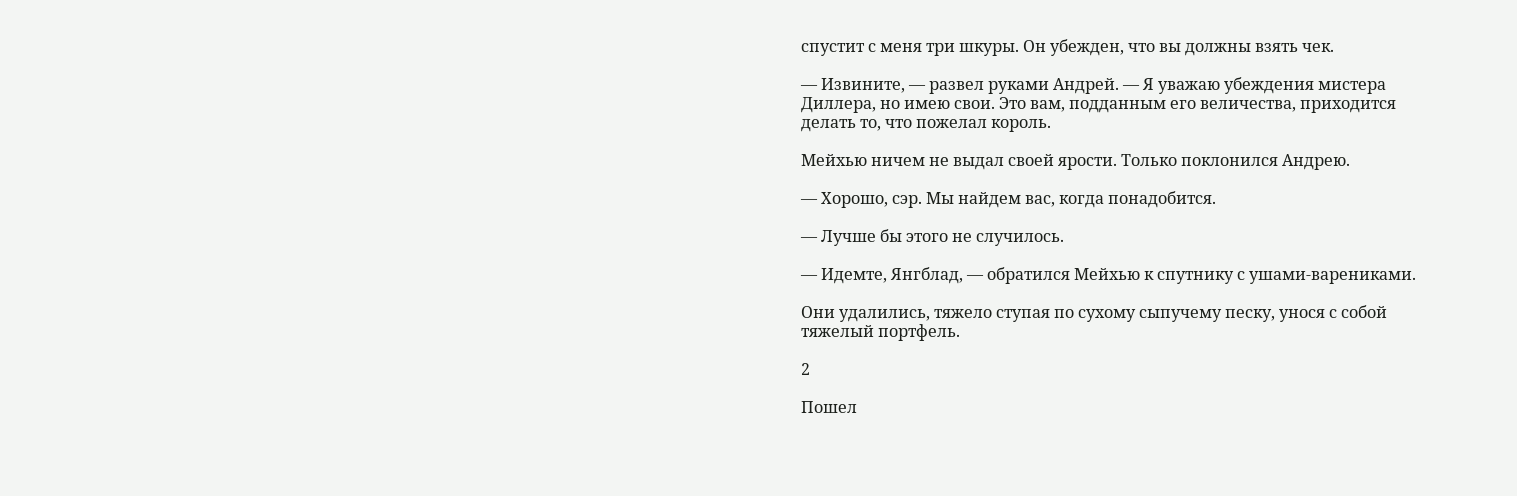спустит с меня три шкуры. Он убежден, что вы должны взять чек.

— Извините, — развел руками Андрей. — Я уважаю убеждения мистера Диллера, но имею свои. Это вам, подданным его величества, приходится делать то, что пожелал король.

Мейхью ничем не выдал своей ярости. Только поклонился Андрею.

— Хорошо, сэр. Мы найдем вас, когда понадобится.

— Лучше бы этого не случилось.

— Идемте, Янгблад, — обратился Мейхью к спутнику с ушами-варениками.

Они удалились, тяжело ступая по сухому сыпучему песку, унося с собой тяжелый портфель.

2

Пошел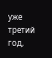уже третий год,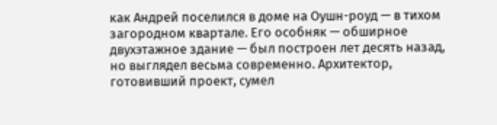как Андрей поселился в доме на Оушн-роуд — в тихом загородном квартале. Его особняк — обширное двухэтажное здание — был построен лет десять назад, но выглядел весьма современно. Архитектор, готовивший проект, сумел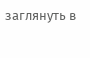заглянуть в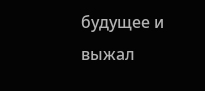будущее и выжал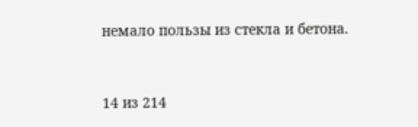немало пользы из стекла и бетона.



14 из 214